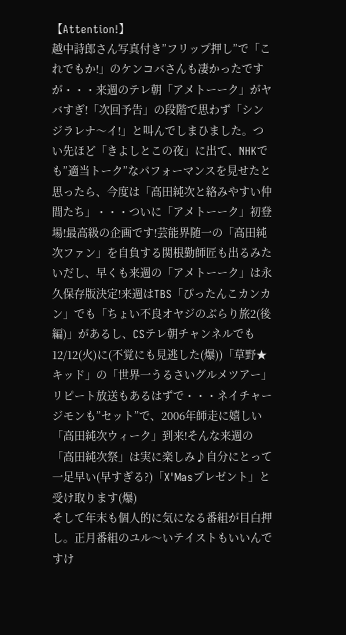【Attention!】
越中詩郎さん写真付き”フリップ押し”で「これでもか!」のケンコバさんも凄かったですが・・・来週のテレ朝「アメトーーク」がヤバすぎ!「次回予告」の段階で思わず「シンジラレナ〜イ!」と叫んでしまひました。つい先ほど「きよしとこの夜」に出て、NHKでも”適当トーク”なパフォーマンスを見せたと思ったら、今度は「高田純次と絡みやすい仲間たち」・・・ついに「アメトーーク」初登場!最高級の企画です!芸能界随一の「高田純次ファン」を自負する関根勤師匠も出るみたいだし、早くも来週の「アメトーーク」は永久保存版決定!来週はTBS「ぴったんこカンカン」でも「ちょい不良オヤジのぶらり旅2(後編)」があるし、CSテレ朝チャンネルでも12/12(火)に(不覚にも見逃した(爆))「草野★キッド」の「世界一うるさいグルメツアー」リピート放送もあるはずで・・・ネイチャージモンも”セット”で、2006年師走に嬉しい「高田純次ウィーク」到来!そんな来週の「高田純次祭」は実に楽しみ♪自分にとって一足早い(早すぎる?)「X'Masプレゼント」と受け取ります(爆)
そして年末も個人的に気になる番組が目白押し。正月番組のユル〜いテイストもいいんですけ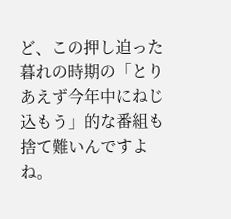ど、この押し迫った暮れの時期の「とりあえず今年中にねじ込もう」的な番組も捨て難いんですよね。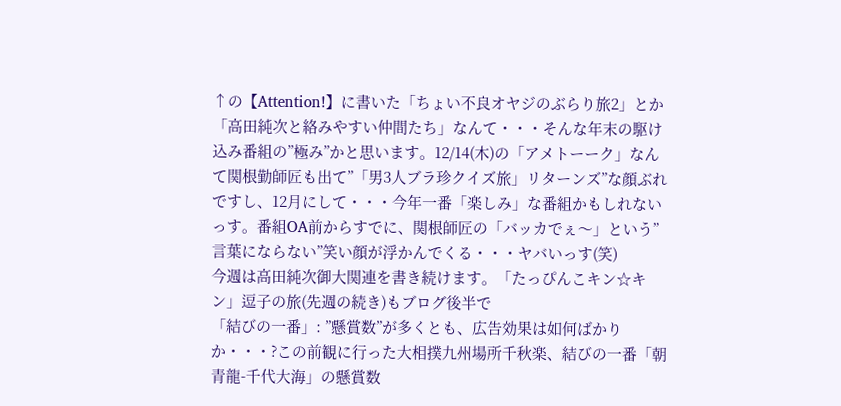↑の【Attention!】に書いた「ちょい不良オヤジのぶらり旅2」とか「高田純次と絡みやすい仲間たち」なんて・・・そんな年末の駆け込み番組の”極み”かと思います。12/14(木)の「アメトーーク」なんて関根勤師匠も出て”「男3人ブラ珍クイズ旅」リターンズ”な顔ぶれですし、12月にして・・・今年一番「楽しみ」な番組かもしれないっす。番組OA前からすでに、関根師匠の「バッカでぇ〜」という”言葉にならない”笑い顔が浮かんでくる・・・ヤバいっす(笑)
今週は高田純次御大関連を書き続けます。「たっぴんこキン☆キン」逗子の旅(先週の続き)もブログ後半で
「結びの一番」: ”懸賞数”が多くとも、広告効果は如何ばかりか・・・?この前観に行った大相撲九州場所千秋楽、結びの一番「朝青龍-千代大海」の懸賞数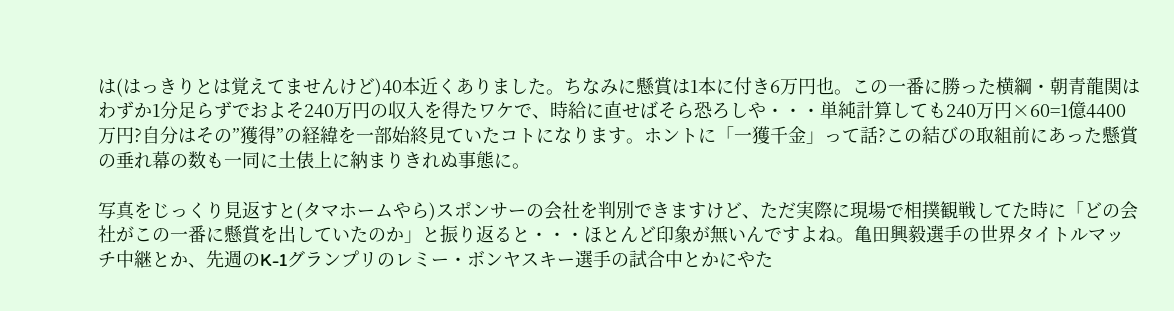は(はっきりとは覚えてませんけど)40本近くありました。ちなみに懸賞は1本に付き6万円也。この一番に勝った横綱・朝青龍関はわずか1分足らずでおよそ240万円の収入を得たワケで、時給に直せばそら恐ろしや・・・単純計算しても240万円×60=1億4400万円?自分はその”獲得”の経緯を一部始終見ていたコトになります。ホントに「一獲千金」って話?この結びの取組前にあった懸賞の垂れ幕の数も一同に土俵上に納まりきれぬ事態に。

写真をじっくり見返すと(タマホームやら)スポンサーの会社を判別できますけど、ただ実際に現場で相撲観戦してた時に「どの会社がこの一番に懸賞を出していたのか」と振り返ると・・・ほとんど印象が無いんですよね。亀田興毅選手の世界タイトルマッチ中継とか、先週のK-1グランプリのレミー・ボンヤスキー選手の試合中とかにやた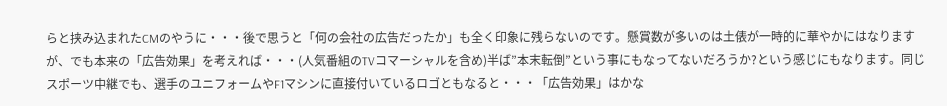らと挟み込まれたCMのやうに・・・後で思うと「何の会社の広告だったか」も全く印象に残らないのです。懸賞数が多いのは土俵が一時的に華やかにはなりますが、でも本来の「広告効果」を考えれば・・・(人気番組のTVコマーシャルを含め)半ば”本末転倒”という事にもなってないだろうか?という感じにもなります。同じスポーツ中継でも、選手のユニフォームやF1マシンに直接付いているロゴともなると・・・「広告効果」はかな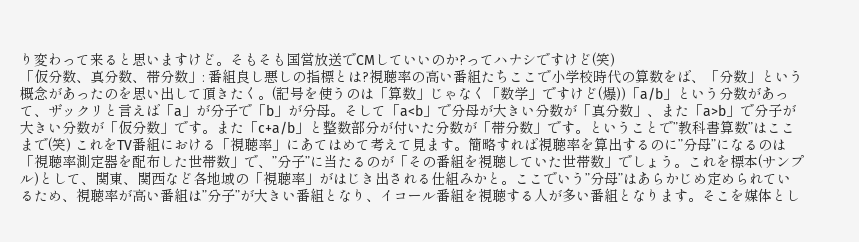り変わって来ると思いますけど。そもそも国営放送でCMしていいのか?ってハナシですけど(笑)
「仮分数、真分数、帯分数」: 番組良し悪しの指標とは?視聴率の高い番組たちここで小学校時代の算数をば、「分数」という概念があったのを思い出して頂きたく。(記号を使うのは「算数」じゃなく「数学」ですけど(爆))「a/b」という分数があって、ザックリと言えば「a」が分子で「b」が分母。そして「a<b」で分母が大きい分数が「真分数」、また「a>b」で分子が大きい分数が「仮分数」です。また「c+a/b」と整数部分が付いた分数が「帯分数」です。ということで”教科書算数”はここまで(笑) これをTV番組における「視聴率」にあてはめて考えて見ます。簡略すれば視聴率を算出するのに”分母”になるのは「視聴率測定器を配布した世帯数」で、”分子”に当たるのが「その番組を視聴していた世帯数」でしょう。これを標本(サンプル)として、関東、関西など各地域の「視聴率」がはじき出される仕組みかと。ここでいう”分母”はあらかじめ定められているため、視聴率が高い番組は”分子”が大きい番組となり、イコール番組を視聴する人が多い番組となります。そこを媒体とし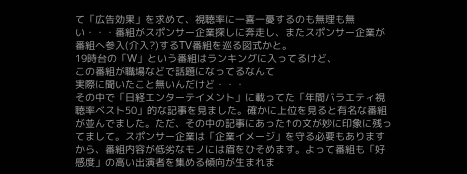て「広告効果」を求めて、視聴率に一喜一憂するのも無理も無い・・・番組がスポンサー企業探しに奔走し、またスポンサー企業が番組へ参入(介入?)するTV番組を巡る図式かと。
19時台の「W」という番組はランキングに入ってるけど、
この番組が職場などで話題になってるなんて
実際に聞いたこと無いんだけど・・・
その中で「日経エンターテイメント」に載ってた「年間バラエティ視聴率ベスト50」的な記事を見ました。確かに上位を見ると有名な番組が並んでました。ただ、その中の記事にあった↑の文が妙に印象に残ってまして。スポンサー企業は「企業イメージ」を守る必要もありますから、番組内容が低劣なモノには眉をひそめます。よって番組も「好感度」の高い出演者を集める傾向が生まれま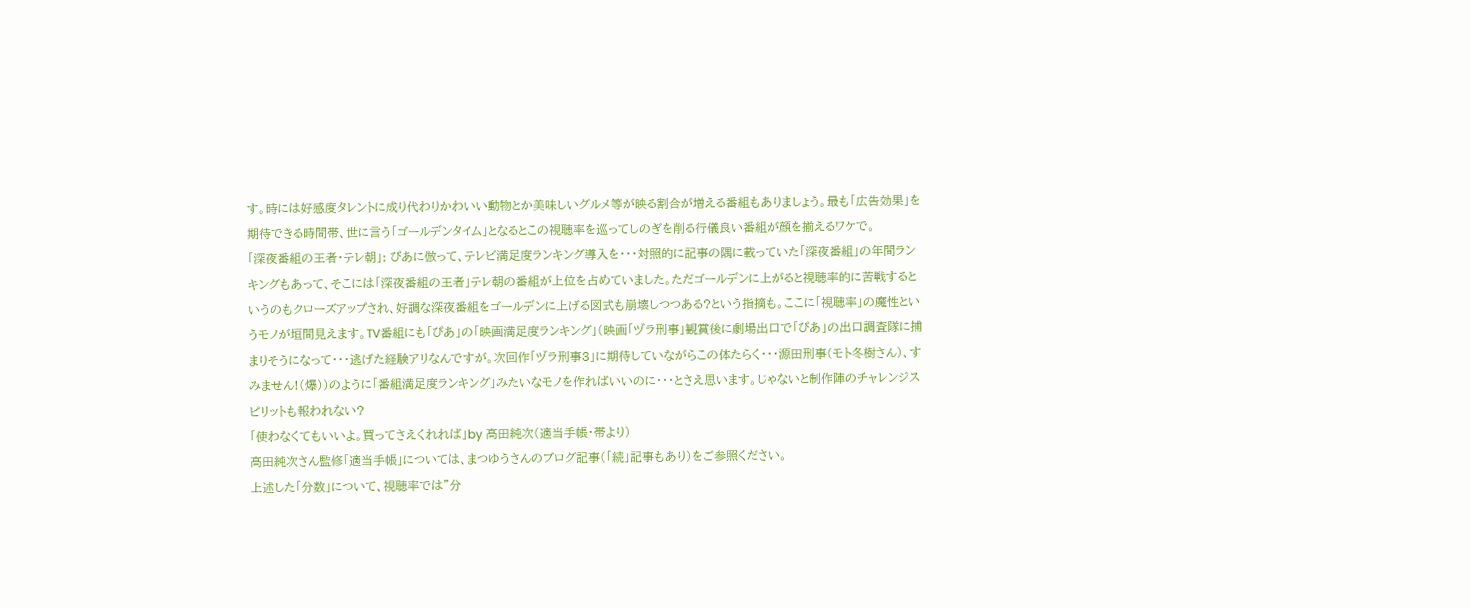す。時には好感度タレントに成り代わりかわいい動物とか美味しいグルメ等が映る割合が増える番組もありましょう。最も「広告効果」を期待できる時間帯、世に言う「ゴールデンタイム」となるとこの視聴率を巡ってしのぎを削る行儀良い番組が顔を揃えるワケで。
「深夜番組の王者・テレ朝」: ぴあに倣って、テレビ満足度ランキング導入を・・・対照的に記事の隅に載っていた「深夜番組」の年間ランキングもあって、そこには「深夜番組の王者」テレ朝の番組が上位を占めていました。ただゴールデンに上がると視聴率的に苦戦するというのもクローズアップされ、好調な深夜番組をゴールデンに上げる図式も崩壊しつつある?という指摘も。ここに「視聴率」の魔性というモノが垣間見えます。TV番組にも「ぴあ」の「映画満足度ランキング」(映画「ヅラ刑事」観賞後に劇場出口で「ぴあ」の出口調査隊に捕まりそうになって・・・逃げた経験アリなんですが。次回作「ヅラ刑事3」に期待していながらこの体たらく・・・源田刑事(モト冬樹さん)、すみません!(爆))のように「番組満足度ランキング」みたいなモノを作ればいいのに・・・とさえ思います。じゃないと制作陣のチャレンジスピリットも報われない?
「使わなくてもいいよ。買ってさえくれれば」by 高田純次(適当手帳・帯より)
高田純次さん監修「適当手帳」については、まつゆうさんのブログ記事(「続」記事もあり)をご参照ください。
上述した「分数」について、視聴率では”分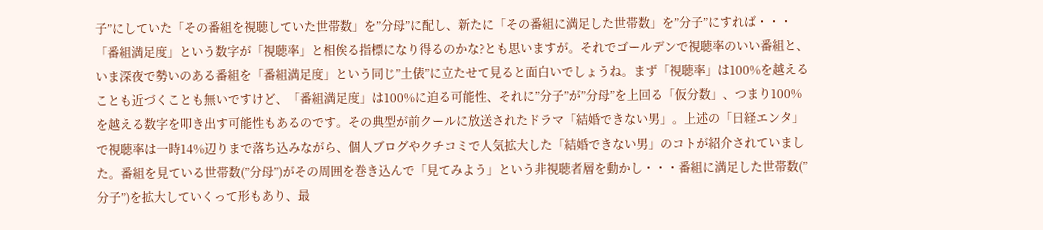子”にしていた「その番組を視聴していた世帯数」を”分母”に配し、新たに「その番組に満足した世帯数」を”分子”にすれば・・・「番組満足度」という数字が「視聴率」と相俟る指標になり得るのかな?とも思いますが。それでゴールデンで視聴率のいい番組と、いま深夜で勢いのある番組を「番組満足度」という同じ”土俵”に立たせて見ると面白いでしょうね。まず「視聴率」は100%を越えることも近づくことも無いですけど、「番組満足度」は100%に迫る可能性、それに”分子”が”分母”を上回る「仮分数」、つまり100%を越える数字を叩き出す可能性もあるのです。その典型が前クールに放送されたドラマ「結婚できない男」。上述の「日経エンタ」で視聴率は一時14%辺りまで落ち込みながら、個人ブログやクチコミで人気拡大した「結婚できない男」のコトが紹介されていました。番組を見ている世帯数(”分母”)がその周囲を巻き込んで「見てみよう」という非視聴者層を動かし・・・番組に満足した世帯数(”分子”)を拡大していくって形もあり、最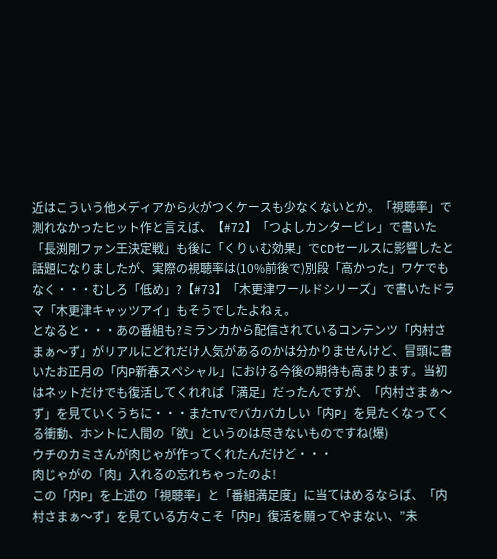近はこういう他メディアから火がつくケースも少なくないとか。「視聴率」で測れなかったヒット作と言えば、【#72】「つよしカンタービレ」で書いた「長渕剛ファン王決定戦」も後に「くりぃむ効果」でCDセールスに影響したと話題になりましたが、実際の視聴率は(10%前後で)別段「高かった」ワケでもなく・・・むしろ「低め」?【#73】「木更津ワールドシリーズ」で書いたドラマ「木更津キャッツアイ」もそうでしたよねぇ。
となると・・・あの番組も?ミランカから配信されているコンテンツ「内村さまぁ〜ず」がリアルにどれだけ人気があるのかは分かりませんけど、冒頭に書いたお正月の「内P新春スペシャル」における今後の期待も高まります。当初はネットだけでも復活してくれれば「満足」だったんですが、「内村さまぁ〜ず」を見ていくうちに・・・またTVでバカバカしい「内P」を見たくなってくる衝動、ホントに人間の「欲」というのは尽きないものですね(爆)
ウチのカミさんが肉じゃが作ってくれたんだけど・・・
肉じゃがの「肉」入れるの忘れちゃったのよ!
この「内P」を上述の「視聴率」と「番組満足度」に当てはめるならば、「内村さまぁ〜ず」を見ている方々こそ「内P」復活を願ってやまない、”未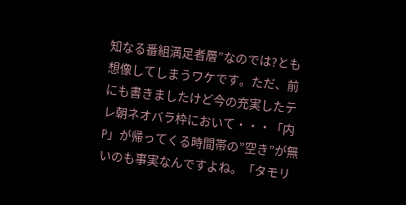知なる番組満足者層”なのでは?とも想像してしまうワケです。ただ、前にも書きましたけど今の充実したテレ朝ネオバラ枠において・・・「内P」が帰ってくる時間帯の”空き”が無いのも事実なんですよね。「タモリ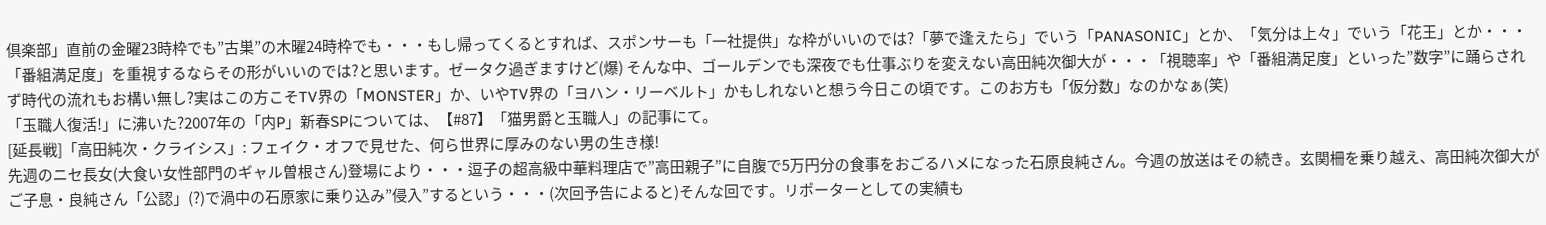倶楽部」直前の金曜23時枠でも”古巣”の木曜24時枠でも・・・もし帰ってくるとすれば、スポンサーも「一社提供」な枠がいいのでは?「夢で逢えたら」でいう「PANASONIC」とか、「気分は上々」でいう「花王」とか・・・「番組満足度」を重視するならその形がいいのでは?と思います。ゼータク過ぎますけど(爆) そんな中、ゴールデンでも深夜でも仕事ぶりを変えない高田純次御大が・・・「視聴率」や「番組満足度」といった”数字”に踊らされず時代の流れもお構い無し?実はこの方こそTV界の「MONSTER」か、いやTV界の「ヨハン・リーベルト」かもしれないと想う今日この頃です。このお方も「仮分数」なのかなぁ(笑)
「玉職人復活!」に沸いた?2007年の「内P」新春SPについては、【#87】「猫男爵と玉職人」の記事にて。
[延長戦]「高田純次・クライシス」: フェイク・オフで見せた、何ら世界に厚みのない男の生き様!
先週のニセ長女(大食い女性部門のギャル曽根さん)登場により・・・逗子の超高級中華料理店で”高田親子”に自腹で5万円分の食事をおごるハメになった石原良純さん。今週の放送はその続き。玄関柵を乗り越え、高田純次御大がご子息・良純さん「公認」(?)で渦中の石原家に乗り込み”侵入”するという・・・(次回予告によると)そんな回です。リポーターとしての実績も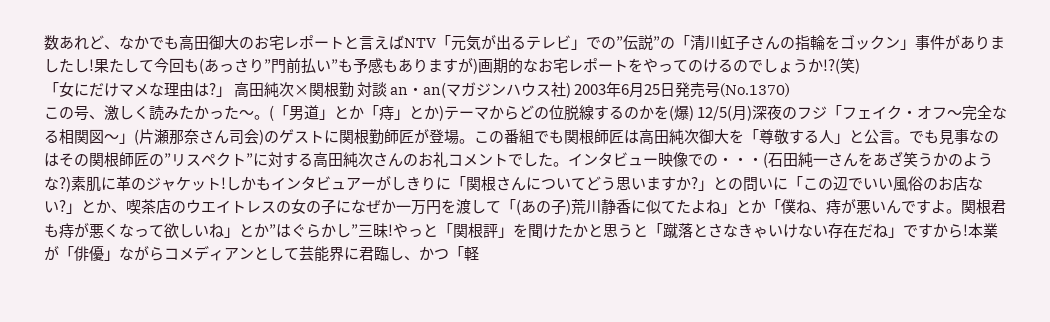数あれど、なかでも高田御大のお宅レポートと言えばNTV「元気が出るテレビ」での”伝説”の「清川虹子さんの指輪をゴックン」事件がありましたし!果たして今回も(あっさり”門前払い”も予感もありますが)画期的なお宅レポートをやってのけるのでしょうか!?(笑)
「女にだけマメな理由は?」 高田純次×関根勤 対談 an・an(マガジンハウス社) 2003年6月25日発売号(No.1370)
この号、激しく読みたかった〜。(「男道」とか「痔」とか)テーマからどの位脱線するのかを(爆) 12/5(月)深夜のフジ「フェイク・オフ〜完全なる相関図〜」(片瀬那奈さん司会)のゲストに関根勤師匠が登場。この番組でも関根師匠は高田純次御大を「尊敬する人」と公言。でも見事なのはその関根師匠の”リスペクト”に対する高田純次さんのお礼コメントでした。インタビュー映像での・・・(石田純一さんをあざ笑うかのような?)素肌に革のジャケット!しかもインタビュアーがしきりに「関根さんについてどう思いますか?」との問いに「この辺でいい風俗のお店ない?」とか、喫茶店のウエイトレスの女の子になぜか一万円を渡して「(あの子)荒川静香に似てたよね」とか「僕ね、痔が悪いんですよ。関根君も痔が悪くなって欲しいね」とか”はぐらかし”三昧!やっと「関根評」を聞けたかと思うと「蹴落とさなきゃいけない存在だね」ですから!本業が「俳優」ながらコメディアンとして芸能界に君臨し、かつ「軽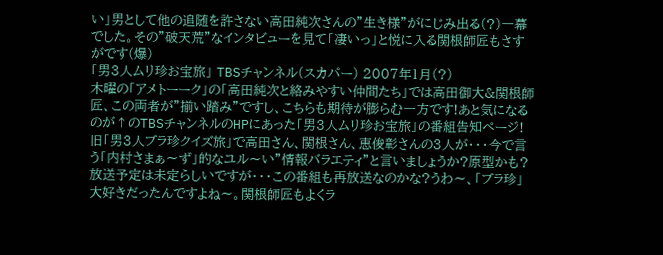い」男として他の追随を許さない高田純次さんの”生き様”がにじみ出る(?)一幕でした。その”破天荒”なインタビューを見て「凄いっ」と悦に入る関根師匠もさすがです(爆)
「男3人ムリ珍お宝旅」 TBSチャンネル(スカパー) 2007年1月(?)
木曜の「アメトーーク」の「高田純次と絡みやすい仲間たち」では高田御大&関根師匠、この両者が”揃い踏み”ですし、こちらも期待が膨らむ一方です!あと気になるのが↑のTBSチャンネルのHPにあった「男3人ムリ珍お宝旅」の番組告知ページ!旧「男3人ブラ珍クイズ旅」で高田さん、関根さん、恵俊彰さんの3人が・・・今で言う「内村さまぁ〜ず」的なユル〜い”情報バラエティ”と言いましょうか?原型かも?放送予定は未定らしいですが・・・この番組も再放送なのかな?うわ〜、「ブラ珍」大好きだったんですよね〜。関根師匠もよくラ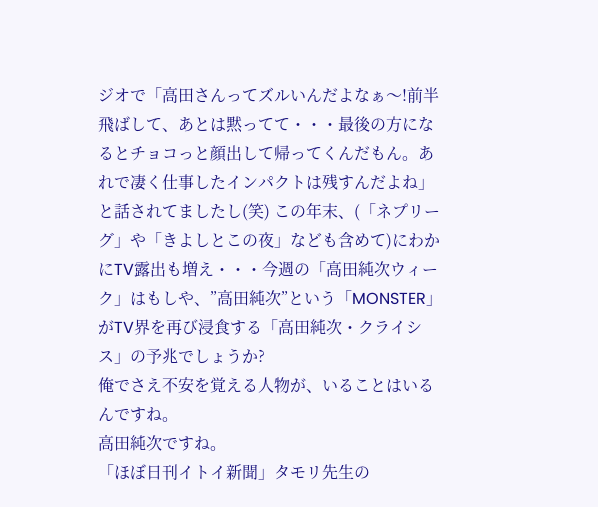ジオで「高田さんってズルいんだよなぁ〜!前半飛ばして、あとは黙ってて・・・最後の方になるとチョコっと顔出して帰ってくんだもん。あれで凄く仕事したインパクトは残すんだよね」と話されてましたし(笑) この年末、(「ネプリーグ」や「きよしとこの夜」なども含めて)にわかにTV露出も増え・・・今週の「高田純次ウィーク」はもしや、”高田純次”という「MONSTER」がTV界を再び浸食する「高田純次・クライシス」の予兆でしょうか?
俺でさえ不安を覚える人物が、いることはいるんですね。
高田純次ですね。
「ほぼ日刊イトイ新聞」タモリ先生の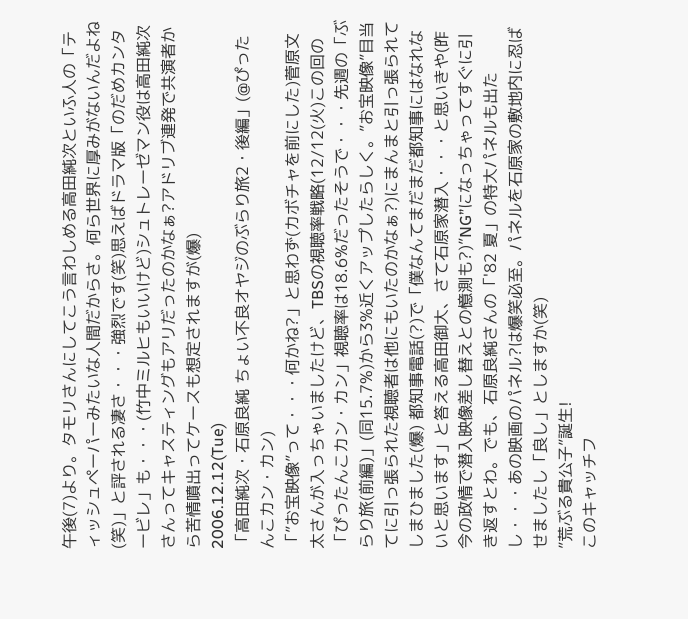午後(7)より。タモリさんにしてこう言わしめる高田純次といふ人の「ティッシュペーパーみたいな人間だからさ。何ら世界に厚みがないんだよね(笑)」と評される凄さ・・・強烈です(笑)思えばドラマ版「のだめカンタービレ」も・・・(竹中ミルヒもいいけど)シュトレーゼマン役は高田純次さんってキャスティングもアリだったのかなぁ?アドリブ連発で共演者から苦情噴出ってケースも想定されますが(爆)
2006.12.12(Tue)
「高田純次・石原良純 ちょい不良オヤジのぶらり旅2・後編」(@ぴったんこカン・カン)
「”お宝映像”って・・・何かね?」と思わず(カボチャを前にした)菅原文太さんが入っちゃいましたけど、TBSの視聴率戦略(12/12(火)この回の「ぴったんこカン・カン」視聴率は18.6%だったそうで・・・先週の「ぶらり旅(前編)」(同15.7%)から3%近くアップしたらしく。”お宝映像”目当てに引っ張られた視聴者は他にもいたのかなぁ?)にまんまと引っ張られてしまひました(爆) 都知事電話(?)で「僕なんてまだまだ都知事にはなれないと思います」と答える高田御大、さて石原家潜入・・・と思いきや(昨今の政情で潜入映像差し替えとの憶測も?)”NG”になっちゃってすぐに引き返すとわ。でも、石原良純さんの「'82 夏」の特大パネルも出たし・・・あの映画のパネル?は爆笑必至。パネルを石原家の敷地内に忍ばせましたし「良し」としますか(笑)
”荒ぶる貴公子”誕生!
このキャッチフ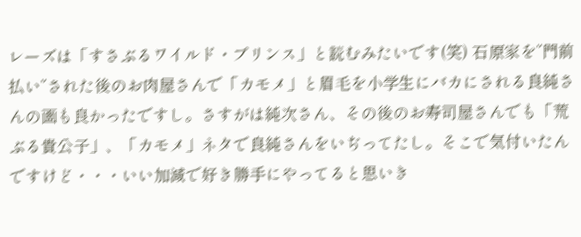レーズは「すさぶるワイルド・プリンス」と読むみたいです(笑) 石原家を”門前払い”された後のお肉屋さんで「カモメ」と眉毛を小学生にバカにされる良純さんの画も良かったですし。さすがは純次さん、その後のお寿司屋さんでも「荒ぶる貴公子」、「カモメ」ネタで良純さんをいぢってたし。そこで気付いたんですけど・・・いい加減で好き勝手にやってると思いき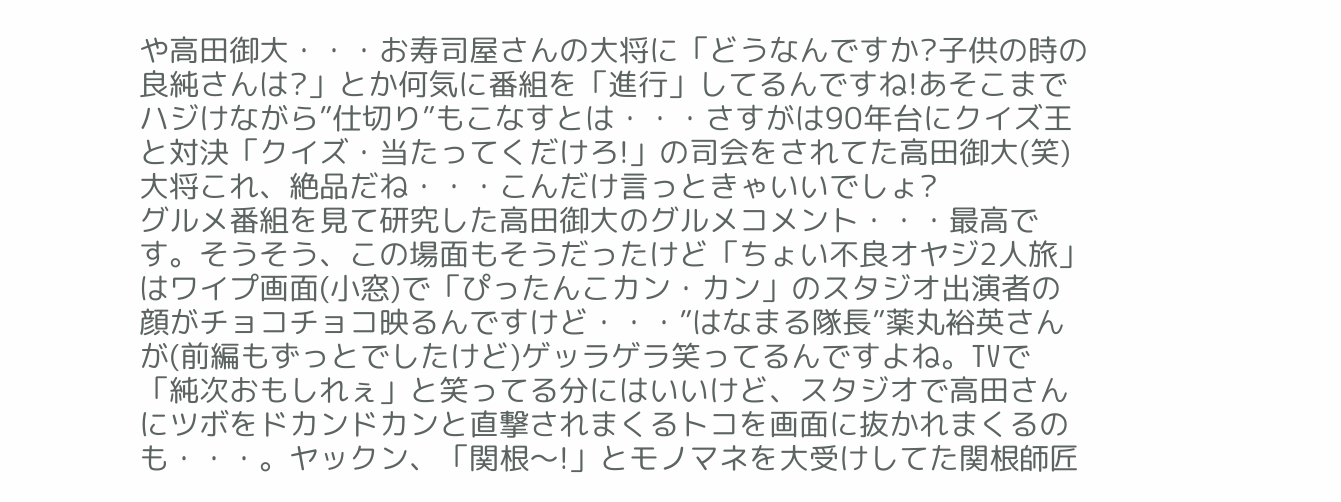や高田御大・・・お寿司屋さんの大将に「どうなんですか?子供の時の良純さんは?」とか何気に番組を「進行」してるんですね!あそこまでハジけながら”仕切り”もこなすとは・・・さすがは90年台にクイズ王と対決「クイズ・当たってくだけろ!」の司会をされてた高田御大(笑)
大将これ、絶品だね・・・こんだけ言っときゃいいでしょ?
グルメ番組を見て研究した高田御大のグルメコメント・・・最高です。そうそう、この場面もそうだったけど「ちょい不良オヤジ2人旅」はワイプ画面(小窓)で「ぴったんこカン・カン」のスタジオ出演者の顔がチョコチョコ映るんですけど・・・”はなまる隊長”薬丸裕英さんが(前編もずっとでしたけど)ゲッラゲラ笑ってるんですよね。TVで「純次おもしれぇ」と笑ってる分にはいいけど、スタジオで高田さんにツボをドカンドカンと直撃されまくるトコを画面に抜かれまくるのも・・・。ヤックン、「関根〜!」とモノマネを大受けしてた関根師匠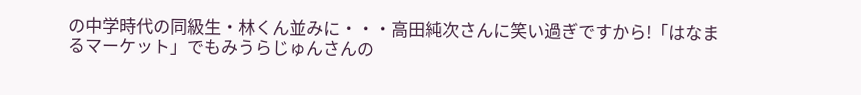の中学時代の同級生・林くん並みに・・・高田純次さんに笑い過ぎですから!「はなまるマーケット」でもみうらじゅんさんの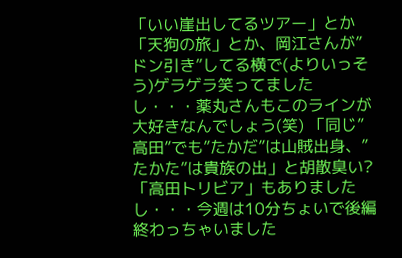「いい崖出してるツアー」とか「天狗の旅」とか、岡江さんが”ドン引き”してる横で(よりいっそう)ゲラゲラ笑ってましたし・・・薬丸さんもこのラインが大好きなんでしょう(笑) 「同じ”高田”でも”たかだ”は山賊出身、”たかた”は貴族の出」と胡散臭い?「高田トリビア」もありましたし・・・今週は10分ちょいで後編終わっちゃいました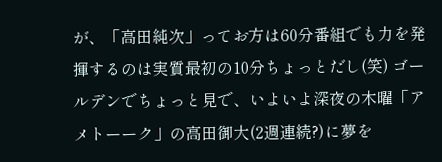が、「高田純次」ってお方は60分番組でも力を発揮するのは実質最初の10分ちょっとだし(笑) ゴールデンでちょっと見で、いよいよ深夜の木曜「アメトーーク」の高田御大(2週連続?)に夢を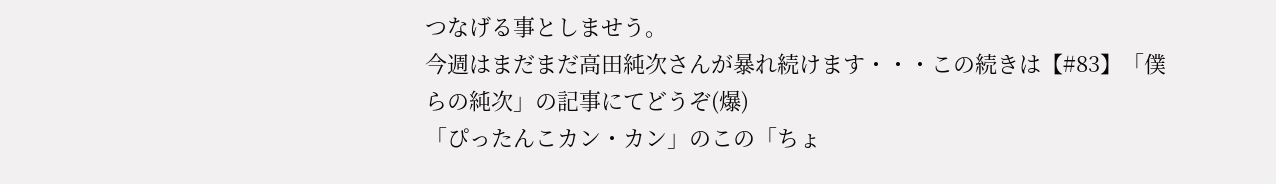つなげる事としませう。
今週はまだまだ高田純次さんが暴れ続けます・・・この続きは【#83】「僕らの純次」の記事にてどうぞ(爆)
「ぴったんこカン・カン」のこの「ちょ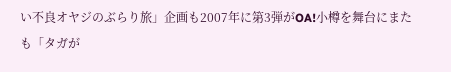い不良オヤジのぶらり旅」企画も2007年に第3弾がOA!小樽を舞台にまたも「タガが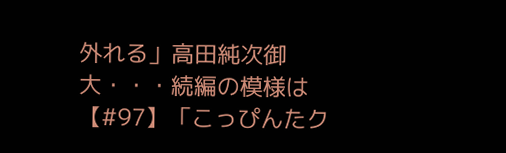外れる」高田純次御大・・・続編の模様は【#97】「こっぴんたク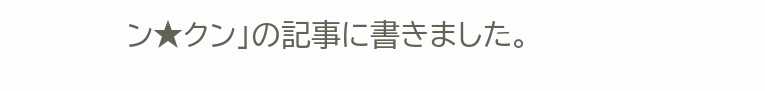ン★クン」の記事に書きました。